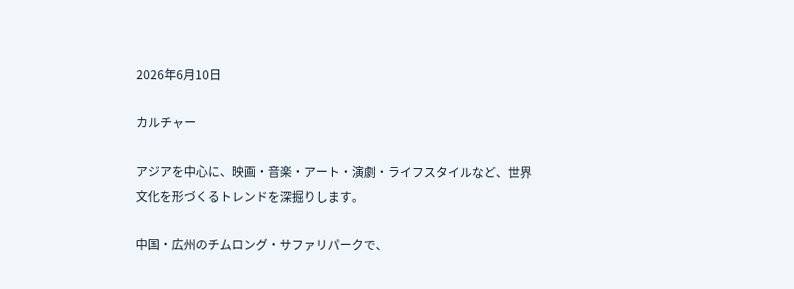2026年6月10日

カルチャー

アジアを中心に、映画・音楽・アート・演劇・ライフスタイルなど、世界文化を形づくるトレンドを深掘りします。

中国・広州のチムロング・サファリパークで、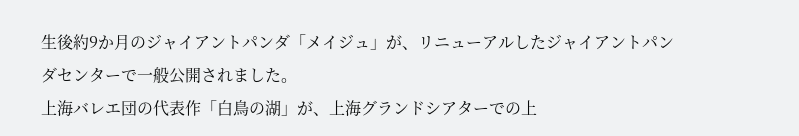生後約9か月のジャイアントパンダ「メイジュ」が、リニューアルしたジャイアントパンダセンターで一般公開されました。
上海バレエ団の代表作「白鳥の湖」が、上海グランドシアターでの上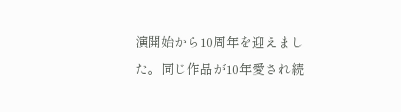演開始から10周年を迎えました。同じ作品が10年愛され続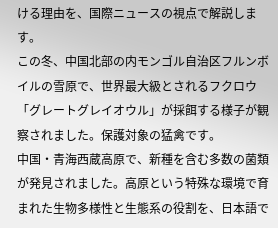ける理由を、国際ニュースの視点で解説します。
この冬、中国北部の内モンゴル自治区フルンボイルの雪原で、世界最大級とされるフクロウ「グレートグレイオウル」が採餌する様子が観察されました。保護対象の猛禽です。
中国・青海西蔵高原で、新種を含む多数の菌類が発見されました。高原という特殊な環境で育まれた生物多様性と生態系の役割を、日本語で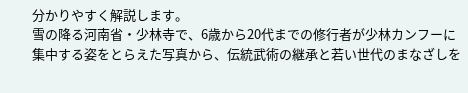分かりやすく解説します。
雪の降る河南省・少林寺で、6歳から20代までの修行者が少林カンフーに集中する姿をとらえた写真から、伝統武術の継承と若い世代のまなざしを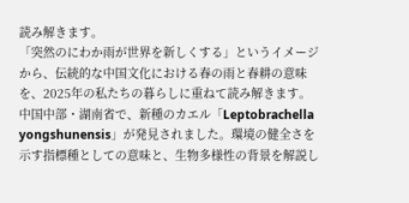読み解きます。
「突然のにわか雨が世界を新しくする」というイメージから、伝統的な中国文化における春の雨と春耕の意味を、2025年の私たちの暮らしに重ねて読み解きます。
中国中部・湖南省で、新種のカエル「Leptobrachella yongshunensis」が発見されました。環境の健全さを示す指標種としての意味と、生物多様性の背景を解説し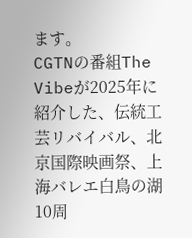ます。
CGTNの番組The Vibeが2025年に紹介した、伝統工芸リバイバル、北京国際映画祭、上海バレエ白鳥の湖10周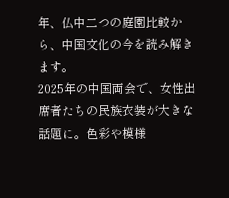年、仏中二つの庭園比較から、中国文化の今を読み解きます。
2025年の中国両会で、女性出席者たちの民族衣装が大きな話題に。色彩や模様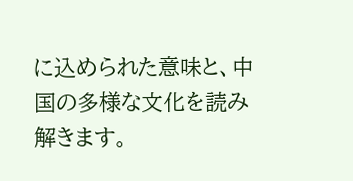に込められた意味と、中国の多様な文化を読み解きます。